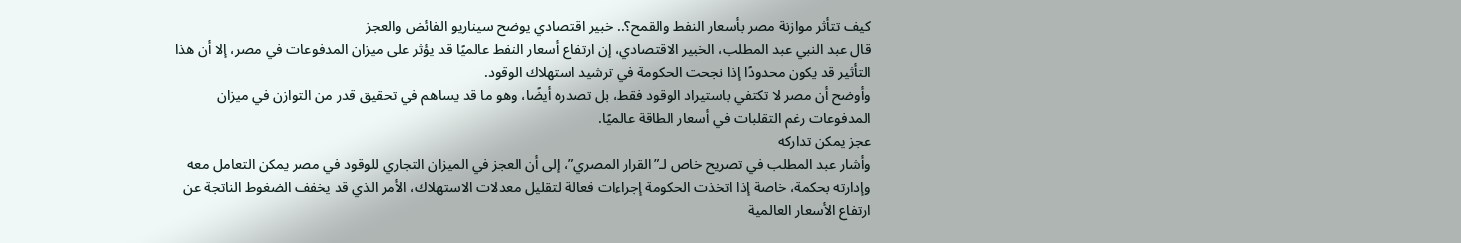كيف تتأثر موازنة مصر بأسعار النفط والقمح؟.. خبير اقتصادي يوضح سيناريو الفائض والعجز
قال عبد النبي عبد المطلب، الخبير الاقتصادي، إن ارتفاع أسعار النفط عالميًا قد يؤثر على ميزان المدفوعات في مصر، إلا أن هذا التأثير قد يكون محدودًا إذا نجحت الحكومة في ترشيد استهلاك الوقود.
وأوضح أن مصر لا تكتفي باستيراد الوقود فقط، بل تصدره أيضًا، وهو ما قد يساهم في تحقيق قدر من التوازن في ميزان المدفوعات رغم التقلبات في أسعار الطاقة عالميًا.
عجز يمكن تداركه
وأشار عبد المطلب في تصريح خاص لـ”القرار المصري”، إلى أن العجز في الميزان التجاري للوقود في مصر يمكن التعامل معه وإدارته بحكمة، خاصة إذا اتخذت الحكومة إجراءات فعالة لتقليل معدلات الاستهلاك، الأمر الذي قد يخفف الضغوط الناتجة عن ارتفاع الأسعار العالمية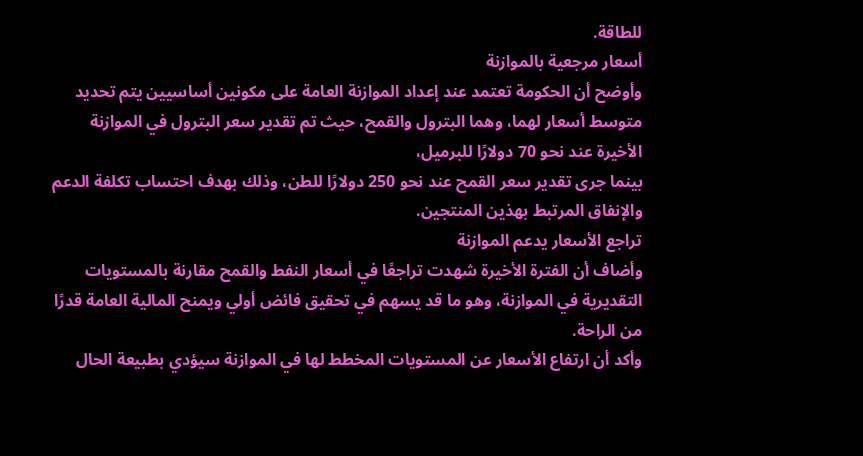للطاقة.
أسعار مرجعية بالموازنة
وأوضح أن الحكومة تعتمد عند إعداد الموازنة العامة على مكونين أساسيين يتم تحديد متوسط أسعار لهما، وهما البترول والقمح، حيث تم تقدير سعر البترول في الموازنة الأخيرة عند نحو 70 دولارًا للبرميل،
بينما جرى تقدير سعر القمح عند نحو 250 دولارًا للطن، وذلك بهدف احتساب تكلفة الدعم والإنفاق المرتبط بهذين المنتجين.
تراجع الأسعار يدعم الموازنة
وأضاف أن الفترة الأخيرة شهدت تراجعًا في أسعار النفط والقمح مقارنة بالمستويات التقديرية في الموازنة، وهو ما قد يسهم في تحقيق فائض أولي ويمنح المالية العامة قدرًا من الراحة.
وأكد أن ارتفاع الأسعار عن المستويات المخطط لها في الموازنة سيؤدي بطبيعة الحال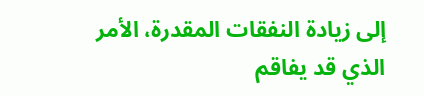إلى زيادة النفقات المقدرة، الأمر الذي قد يفاقم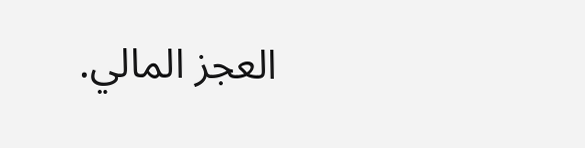العجز المالي.